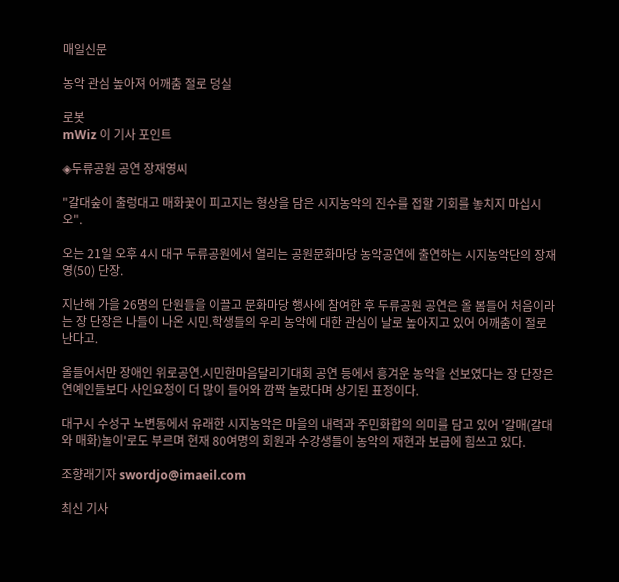매일신문

농악 관심 높아져 어깨춤 절로 덩실

로봇
mWiz 이 기사 포인트

◈두류공원 공연 장재영씨

"갈대숲이 출렁대고 매화꽃이 피고지는 형상을 담은 시지농악의 진수를 접할 기회를 놓치지 마십시오".

오는 21일 오후 4시 대구 두류공원에서 열리는 공원문화마당 농악공연에 출연하는 시지농악단의 장재영(50) 단장.

지난해 가을 26명의 단원들을 이끌고 문화마당 행사에 참여한 후 두류공원 공연은 올 봄들어 처음이라는 장 단장은 나들이 나온 시민.학생들의 우리 농악에 대한 관심이 날로 높아지고 있어 어깨춤이 절로 난다고.

올들어서만 장애인 위로공연.시민한마음달리기대회 공연 등에서 흥겨운 농악을 선보였다는 장 단장은 연예인들보다 사인요청이 더 많이 들어와 깜짝 놀랐다며 상기된 표정이다.

대구시 수성구 노변동에서 유래한 시지농악은 마을의 내력과 주민화합의 의미를 담고 있어 '갈매(갈대와 매화)놀이'로도 부르며 현재 80여명의 회원과 수강생들이 농악의 재현과 보급에 힘쓰고 있다.

조향래기자 swordjo@imaeil.com

최신 기사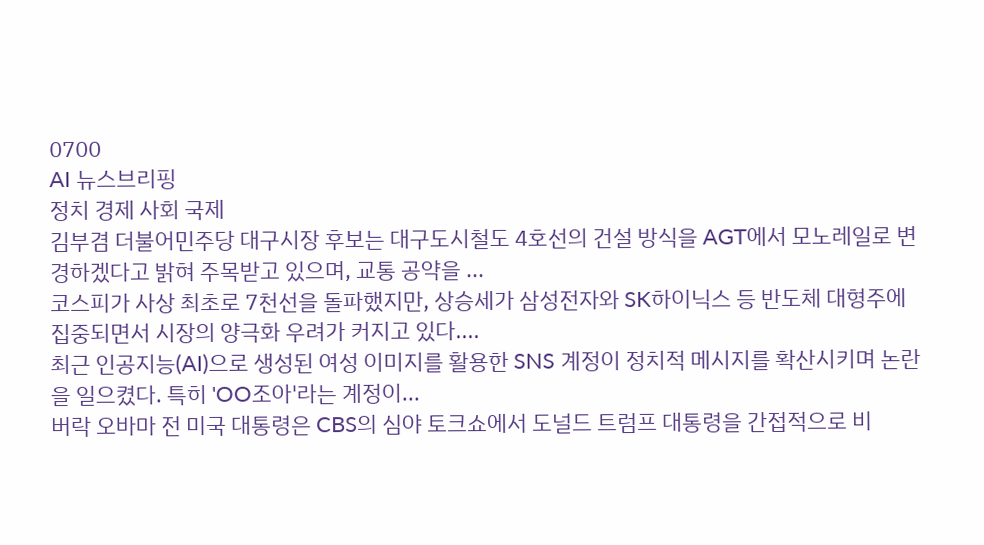0700
AI 뉴스브리핑
정치 경제 사회 국제
김부겸 더불어민주당 대구시장 후보는 대구도시철도 4호선의 건설 방식을 AGT에서 모노레일로 변경하겠다고 밝혀 주목받고 있으며, 교통 공약을 ...
코스피가 사상 최초로 7천선을 돌파했지만, 상승세가 삼성전자와 SK하이닉스 등 반도체 대형주에 집중되면서 시장의 양극화 우려가 커지고 있다....
최근 인공지능(AI)으로 생성된 여성 이미지를 활용한 SNS 계정이 정치적 메시지를 확산시키며 논란을 일으켰다. 특히 'OO조아'라는 계정이...
버락 오바마 전 미국 대통령은 CBS의 심야 토크쇼에서 도널드 트럼프 대통령을 간접적으로 비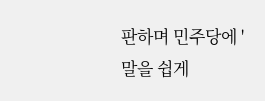판하며 민주당에 '말을 쉽게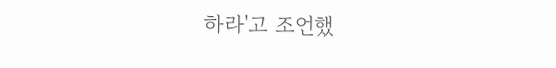하라'고 조언했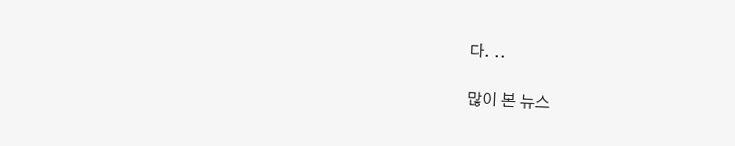다. ..

많이 본 뉴스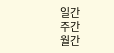일간
주간
월간